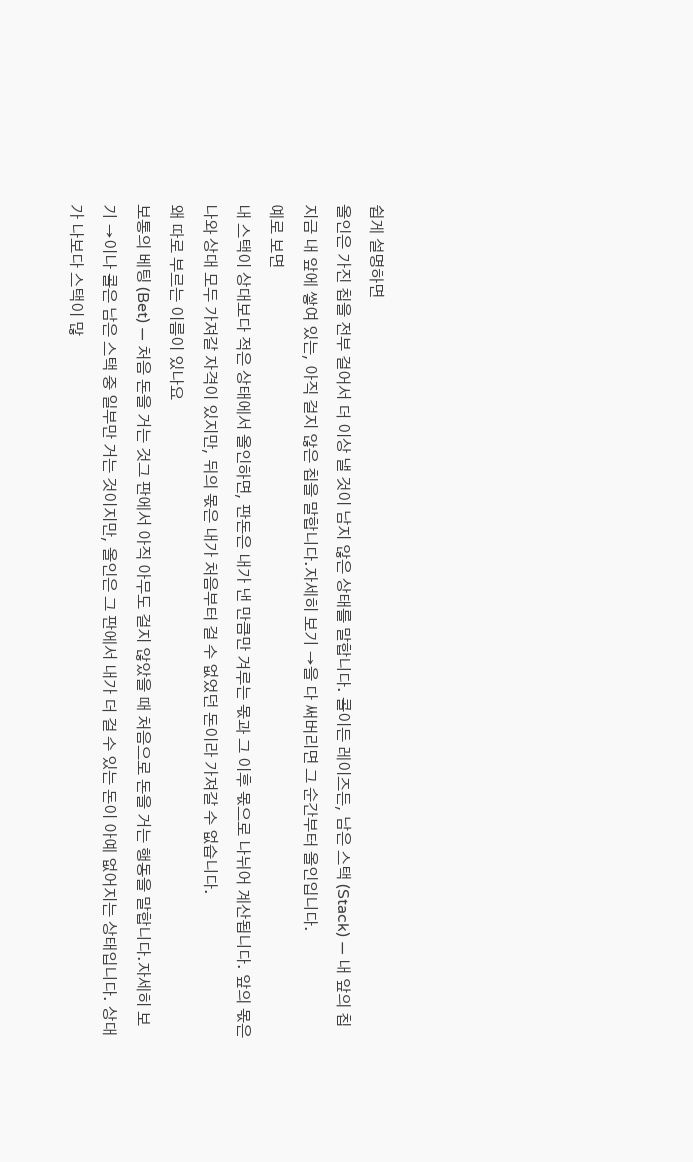쉽게 설명하면
올인은 가진 칩을 전부 걸어서 더 이상 낼 것이 남지 않은 상태를 말합니다. 콜이든 레이즈든, 남은 스택 (Stack) — 내 앞의 칩지금 내 앞에 쌓여 있는, 아직 걸지 않은 칩을 말합니다.자세히 보기 →을 다 써버리면 그 순간부터 올인입니다.
예로 보면
내 스택이 상대보다 적은 상태에서 올인하면, 판돈은 내가 낸 만큼만 겨루는 몫과 그 이후 몫으로 나뉘어 계산됩니다. 앞의 몫은 나와 상대 모두 가져갈 자격이 있지만, 뒤의 몫은 내가 처음부터 걸 수 없었던 돈이라 가져갈 수 없습니다.
왜 따로 부르는 이름이 있나요
보통의 베팅 (Bet) — 처음 돈을 거는 것그 판에서 아직 아무도 걸지 않았을 때 처음으로 돈을 거는 행동을 말합니다.자세히 보기 →이나 콜은 남은 스택 중 일부만 거는 것이지만, 올인은 그 판에서 내가 더 걸 수 있는 돈이 아예 없어지는 상태입니다. 상대가 나보다 스택이 많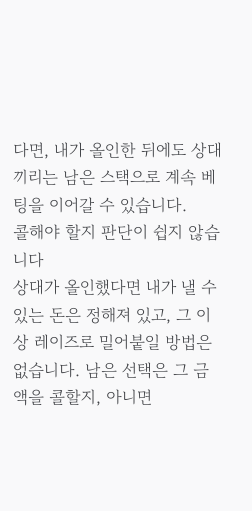다면, 내가 올인한 뒤에도 상대끼리는 남은 스택으로 계속 베팅을 이어갈 수 있습니다.
콜해야 할지 판단이 쉽지 않습니다
상대가 올인했다면 내가 낼 수 있는 돈은 정해져 있고, 그 이상 레이즈로 밀어붙일 방법은 없습니다. 남은 선택은 그 금액을 콜할지, 아니면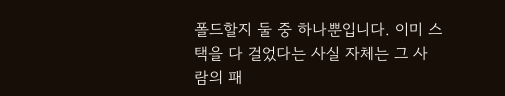폴드할지 둘 중 하나뿐입니다. 이미 스택을 다 걸었다는 사실 자체는 그 사람의 패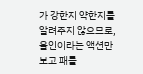가 강한지 약한지를 알려주지 않으므로, 올인이라는 액션만 보고 패를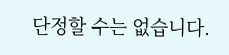단정할 수는 없습니다.